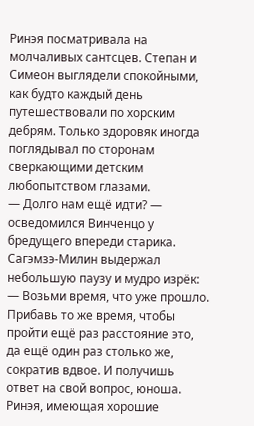Ринэя посматривала на молчаливых сантсцев. Степан и Симеон выглядели спокойными, как будто каждый день путешествовали по хорским дебрям. Только здоровяк иногда поглядывал по сторонам сверкающими детским любопытством глазами.
— Долго нам ещё идти? — осведомился Винченцо у бредущего впереди старика.
Сагэмзэ-Милин выдержал небольшую паузу и мудро изрёк:
— Возьми время, что уже прошло. Прибавь то же время, чтобы пройти ещё раз расстояние это, да ещё один раз столько же, сократив вдвое. И получишь ответ на свой вопрос, юноша.
Ринэя, имеющая хорошие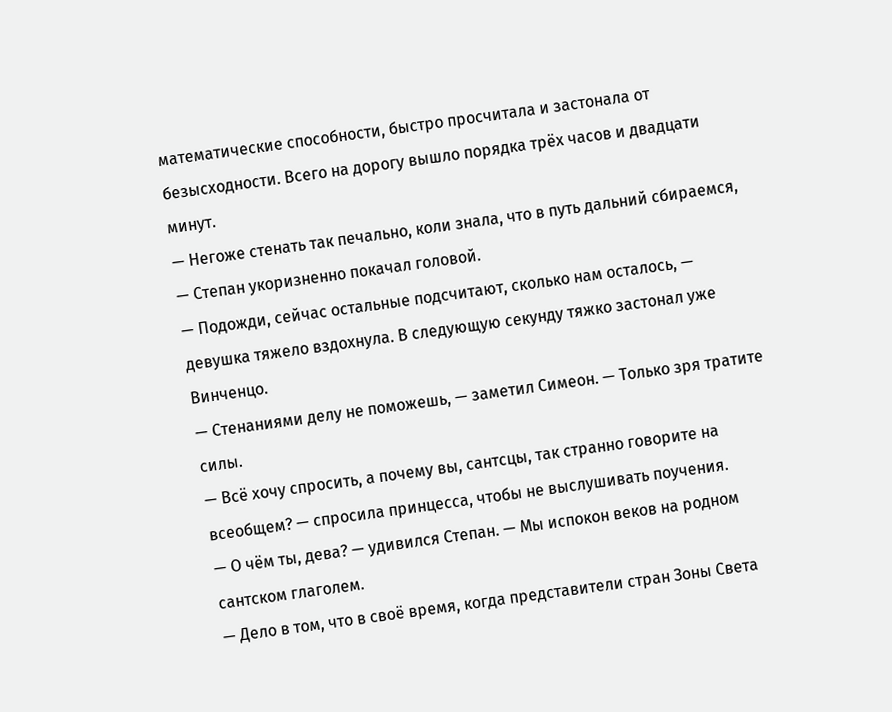математические способности, быстро просчитала и застонала от безысходности. Всего на дорогу вышло порядка трёх часов и двадцати минут.
— Негоже стенать так печально, коли знала, что в путь дальний сбираемся, — Степан укоризненно покачал головой.
— Подожди, сейчас остальные подсчитают, сколько нам осталось, — девушка тяжело вздохнула. В следующую секунду тяжко застонал уже Винченцо.
— Стенаниями делу не поможешь, — заметил Симеон. — Только зря тратите силы.
— Всё хочу спросить, а почему вы, сантсцы, так странно говорите на всеобщем? — спросила принцесса, чтобы не выслушивать поучения.
— О чём ты, дева? — удивился Степан. — Мы испокон веков на родном сантском глаголем.
— Дело в том, что в своё время, когда представители стран Зоны Света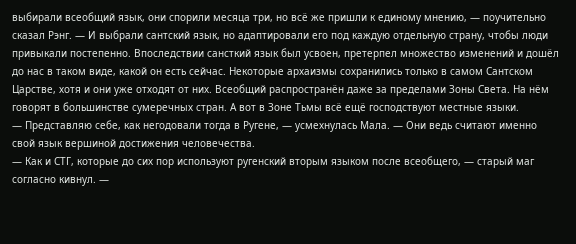выбирали всеобщий язык, они спорили месяца три, но всё же пришли к единому мнению, — поучительно сказал Рэнг. — И выбрали сантский язык, но адаптировали его под каждую отдельную страну, чтобы люди привыкали постепенно. Впоследствии сансткий язык был усвоен, претерпел множество изменений и дошёл до нас в таком виде, какой он есть сейчас. Некоторые архаизмы сохранились только в самом Сантском Царстве, хотя и они уже отходят от них. Всеобщий распространён даже за пределами Зоны Света. На нём говорят в большинстве сумеречных стран. А вот в Зоне Тьмы всё ещё господствуют местные языки.
— Представляю себе, как негодовали тогда в Ругене, — усмехнулась Мала. — Они ведь считают именно свой язык вершиной достижения человечества.
— Как и СТГ, которые до сих пор используют ругенский вторым языком после всеобщего, — старый маг согласно кивнул. —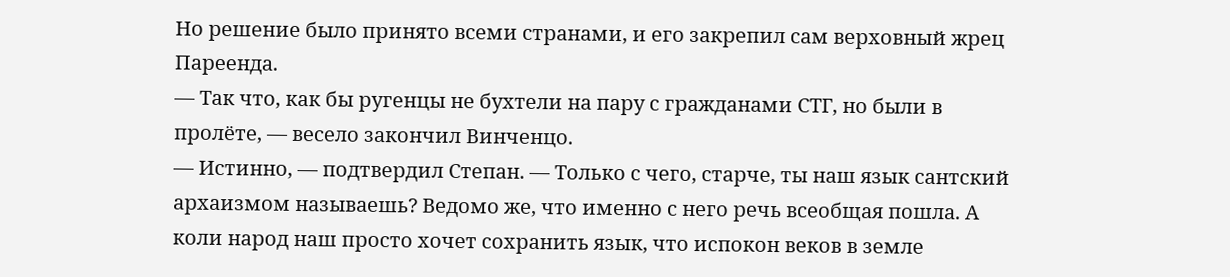Но решение было принято всеми странами, и его закрепил сам верховный жрец Пареенда.
— Так что, как бы ругенцы не бухтели на пару с гражданами СТГ, но были в пролёте, — весело закончил Винченцо.
— Истинно, — подтвердил Степан. — Только с чего, старче, ты наш язык сантский архаизмом называешь? Ведомо же, что именно с него речь всеобщая пошла. А коли народ наш просто хочет сохранить язык, что испокон веков в земле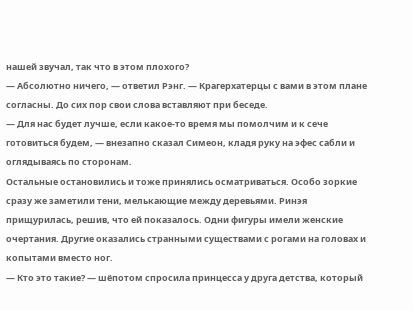нашей звучал, так что в этом плохого?
— Абсолютно ничего, — ответил Рэнг. — Крагерхатерцы с вами в этом плане согласны. До сих пор свои слова вставляют при беседе.
— Для нас будет лучше, если какое-то время мы помолчим и к сече готовиться будем, — внезапно сказал Симеон, кладя руку на эфес сабли и оглядываясь по сторонам.
Остальные остановились и тоже принялись осматриваться. Особо зоркие сразу же заметили тени, мелькающие между деревьями. Ринэя прищурилась, решив, что ей показалось. Одни фигуры имели женские очертания. Другие оказались странными существами с рогами на головах и копытами вместо ног.
— Кто это такие? — шёпотом спросила принцесса у друга детства, который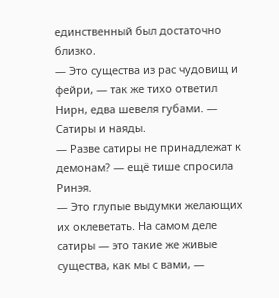единственный был достаточно близко.
— Это существа из рас чудовищ и фейри, — так же тихо ответил Нирн, едва шевеля губами. — Сатиры и наяды.
— Разве сатиры не принадлежат к демонам? — ещё тише спросила Ринэя.
— Это глупые выдумки желающих их оклеветать. На самом деле сатиры — это такие же живые существа, как мы с вами, —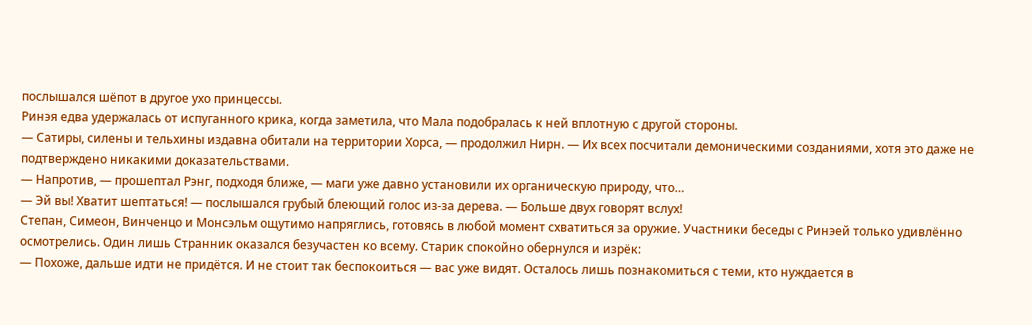послышался шёпот в другое ухо принцессы.
Ринэя едва удержалась от испуганного крика, когда заметила, что Мала подобралась к ней вплотную с другой стороны.
— Сатиры, силены и тельхины издавна обитали на территории Хорса, — продолжил Нирн. — Их всех посчитали демоническими созданиями, хотя это даже не подтверждено никакими доказательствами.
— Напротив, — прошептал Рэнг, подходя ближе, — маги уже давно установили их органическую природу, что…
— Эй вы! Хватит шептаться! — послышался грубый блеющий голос из-за дерева. — Больше двух говорят вслух!
Степан, Симеон, Винченцо и Монсэльм ощутимо напряглись, готовясь в любой момент схватиться за оружие. Участники беседы с Ринэей только удивлённо осмотрелись. Один лишь Странник оказался безучастен ко всему. Старик спокойно обернулся и изрёк:
— Похоже, дальше идти не придётся. И не стоит так беспокоиться — вас уже видят. Осталось лишь познакомиться с теми, кто нуждается в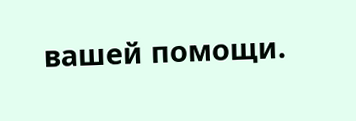вашей помощи.